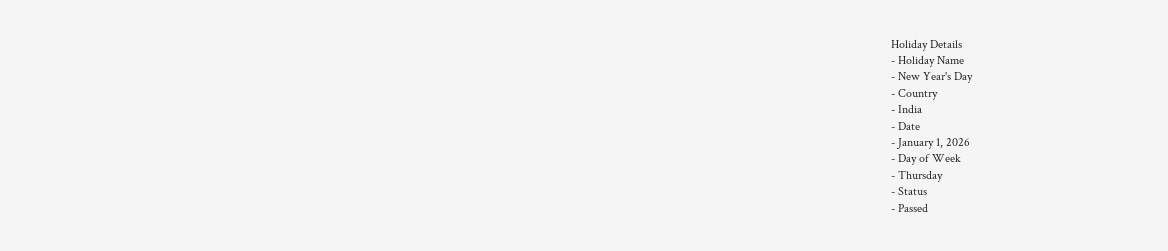Holiday Details
- Holiday Name
- New Year's Day
- Country
- India
- Date
- January 1, 2026
- Day of Week
- Thursday
- Status
- Passed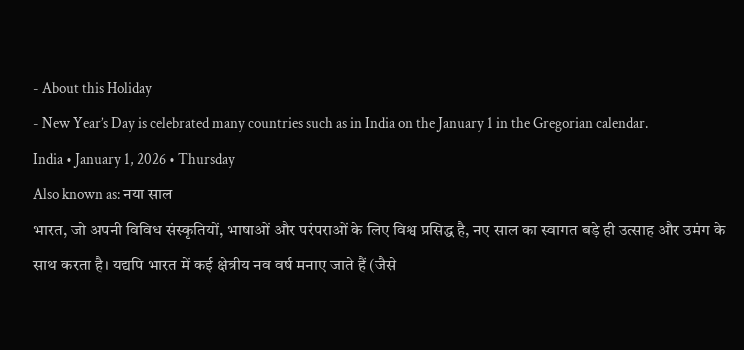- About this Holiday
- New Year’s Day is celebrated many countries such as in India on the January 1 in the Gregorian calendar.
India • January 1, 2026 • Thursday
Also known as: नया साल
भारत, जो अपनी विविध संस्कृतियों, भाषाओं और परंपराओं के लिए विश्व प्रसिद्ध है, नए साल का स्वागत बड़े ही उत्साह और उमंग के साथ करता है। यद्यपि भारत में कई क्षेत्रीय नव वर्ष मनाए जाते हैं (जैसे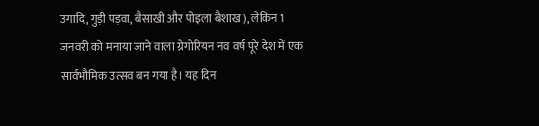उगादि, गुड़ी पड़वा, बैसाखी और पोइला बैशाख), लेकिन 1 जनवरी को मनाया जाने वाला ग्रेगोरियन नव वर्ष पूरे देश में एक सार्वभौमिक उत्सव बन गया है। यह दिन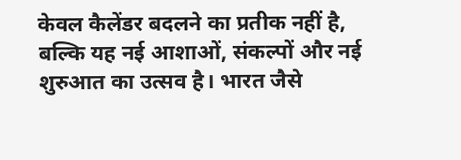केवल कैलेंडर बदलने का प्रतीक नहीं है, बल्कि यह नई आशाओं, संकल्पों और नई शुरुआत का उत्सव है। भारत जैसे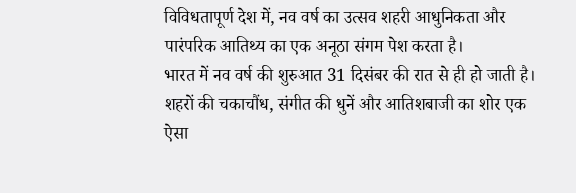विविधतापूर्ण देश में, नव वर्ष का उत्सव शहरी आधुनिकता और पारंपरिक आतिथ्य का एक अनूठा संगम पेश करता है।
भारत में नव वर्ष की शुरुआत 31 दिसंबर की रात से ही हो जाती है। शहरों की चकाचौंध, संगीत की धुनें और आतिशबाजी का शोर एक ऐसा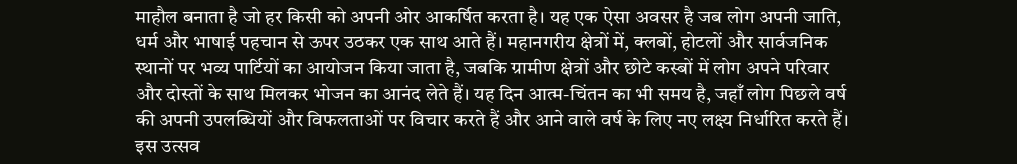माहौल बनाता है जो हर किसी को अपनी ओर आकर्षित करता है। यह एक ऐसा अवसर है जब लोग अपनी जाति, धर्म और भाषाई पहचान से ऊपर उठकर एक साथ आते हैं। महानगरीय क्षेत्रों में, क्लबों, होटलों और सार्वजनिक स्थानों पर भव्य पार्टियों का आयोजन किया जाता है, जबकि ग्रामीण क्षेत्रों और छोटे कस्बों में लोग अपने परिवार और दोस्तों के साथ मिलकर भोजन का आनंद लेते हैं। यह दिन आत्म-चिंतन का भी समय है, जहाँ लोग पिछले वर्ष की अपनी उपलब्धियों और विफलताओं पर विचार करते हैं और आने वाले वर्ष के लिए नए लक्ष्य निर्धारित करते हैं।
इस उत्सव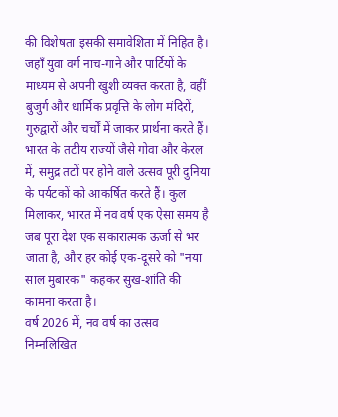की विशेषता इसकी समावेशिता में निहित है। जहाँ युवा वर्ग नाच-गाने और पार्टियों के माध्यम से अपनी खुशी व्यक्त करता है, वहीं बुजुर्ग और धार्मिक प्रवृत्ति के लोग मंदिरों, गुरुद्वारों और चर्चों में जाकर प्रार्थना करते हैं। भारत के तटीय राज्यों जैसे गोवा और केरल में, समुद्र तटों पर होने वाले उत्सव पूरी दुनिया के पर्यटकों को आकर्षित करते हैं। कुल मिलाकर, भारत में नव वर्ष एक ऐसा समय है जब पूरा देश एक सकारात्मक ऊर्जा से भर जाता है, और हर कोई एक-दूसरे को "नया साल मुबारक" कहकर सुख-शांति की कामना करता है।
वर्ष 2026 में, नव वर्ष का उत्सव निम्नलिखित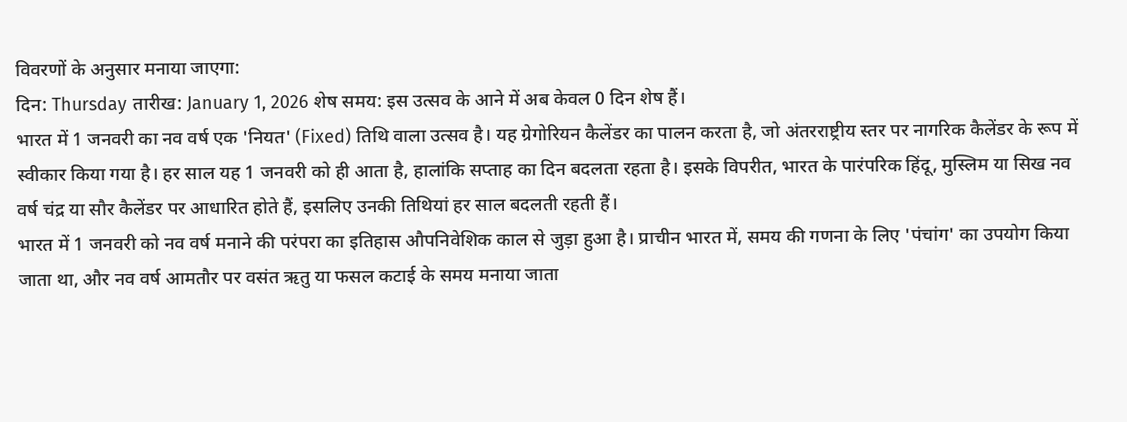विवरणों के अनुसार मनाया जाएगा:
दिन: Thursday तारीख: January 1, 2026 शेष समय: इस उत्सव के आने में अब केवल 0 दिन शेष हैं।
भारत में 1 जनवरी का नव वर्ष एक 'नियत' (Fixed) तिथि वाला उत्सव है। यह ग्रेगोरियन कैलेंडर का पालन करता है, जो अंतरराष्ट्रीय स्तर पर नागरिक कैलेंडर के रूप में स्वीकार किया गया है। हर साल यह 1 जनवरी को ही आता है, हालांकि सप्ताह का दिन बदलता रहता है। इसके विपरीत, भारत के पारंपरिक हिंदू, मुस्लिम या सिख नव वर्ष चंद्र या सौर कैलेंडर पर आधारित होते हैं, इसलिए उनकी तिथियां हर साल बदलती रहती हैं।
भारत में 1 जनवरी को नव वर्ष मनाने की परंपरा का इतिहास औपनिवेशिक काल से जुड़ा हुआ है। प्राचीन भारत में, समय की गणना के लिए 'पंचांग' का उपयोग किया जाता था, और नव वर्ष आमतौर पर वसंत ऋतु या फसल कटाई के समय मनाया जाता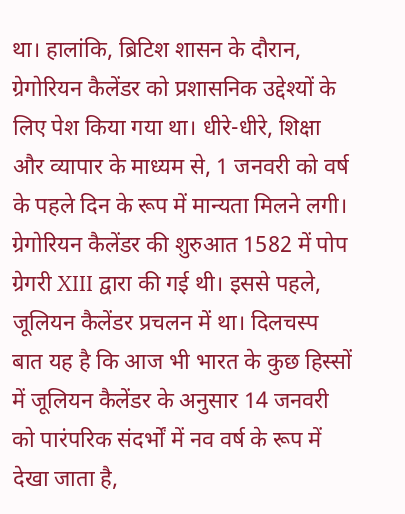था। हालांकि, ब्रिटिश शासन के दौरान, ग्रेगोरियन कैलेंडर को प्रशासनिक उद्देश्यों के लिए पेश किया गया था। धीरे-धीरे, शिक्षा और व्यापार के माध्यम से, 1 जनवरी को वर्ष के पहले दिन के रूप में मान्यता मिलने लगी।
ग्रेगोरियन कैलेंडर की शुरुआत 1582 में पोप ग्रेगरी XIII द्वारा की गई थी। इससे पहले, जूलियन कैलेंडर प्रचलन में था। दिलचस्प बात यह है कि आज भी भारत के कुछ हिस्सों में जूलियन कैलेंडर के अनुसार 14 जनवरी को पारंपरिक संदर्भों में नव वर्ष के रूप में देखा जाता है,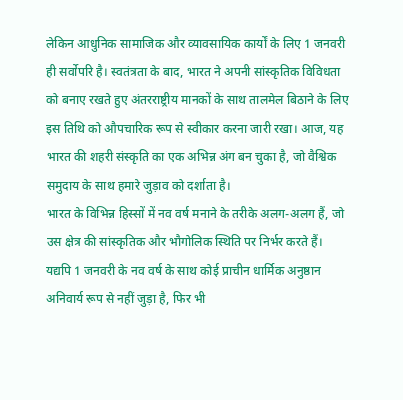लेकिन आधुनिक सामाजिक और व्यावसायिक कार्यों के लिए 1 जनवरी ही सर्वोपरि है। स्वतंत्रता के बाद, भारत ने अपनी सांस्कृतिक विविधता को बनाए रखते हुए अंतरराष्ट्रीय मानकों के साथ तालमेल बिठाने के लिए इस तिथि को औपचारिक रूप से स्वीकार करना जारी रखा। आज, यह भारत की शहरी संस्कृति का एक अभिन्न अंग बन चुका है, जो वैश्विक समुदाय के साथ हमारे जुड़ाव को दर्शाता है।
भारत के विभिन्न हिस्सों में नव वर्ष मनाने के तरीके अलग-अलग हैं, जो उस क्षेत्र की सांस्कृतिक और भौगोलिक स्थिति पर निर्भर करते हैं।
यद्यपि 1 जनवरी के नव वर्ष के साथ कोई प्राचीन धार्मिक अनुष्ठान अनिवार्य रूप से नहीं जुड़ा है, फिर भी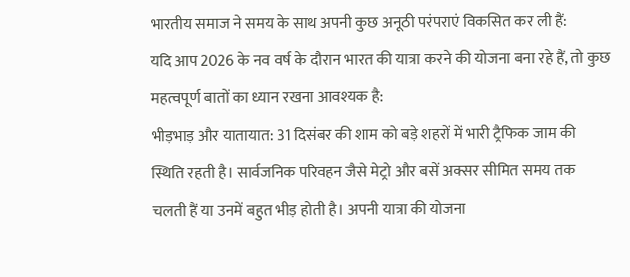भारतीय समाज ने समय के साथ अपनी कुछ अनूठी परंपराएं विकसित कर ली हैं:
यदि आप 2026 के नव वर्ष के दौरान भारत की यात्रा करने की योजना बना रहे हैं, तो कुछ महत्वपूर्ण बातों का ध्यान रखना आवश्यक है:
भीड़भाड़ और यातायात: 31 दिसंबर की शाम को बड़े शहरों में भारी ट्रैफिक जाम की स्थिति रहती है। सार्वजनिक परिवहन जैसे मेट्रो और बसें अक्सर सीमित समय तक चलती हैं या उनमें बहुत भीड़ होती है। अपनी यात्रा की योजना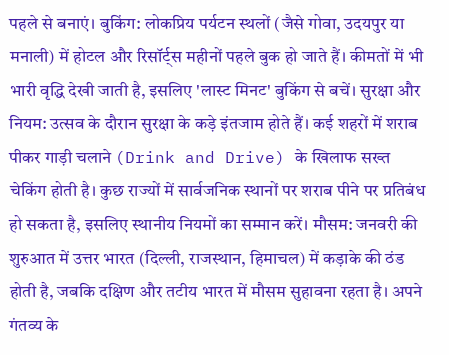पहले से बनाएं। बुकिंग: लोकप्रिय पर्यटन स्थलों (जैसे गोवा, उदयपुर या मनाली) में होटल और रिसॉर्ट्स महीनों पहले बुक हो जाते हैं। कीमतों में भी भारी वृद्धि देखी जाती है, इसलिए 'लास्ट मिनट' बुकिंग से बचें। सुरक्षा और नियम: उत्सव के दौरान सुरक्षा के कड़े इंतजाम होते हैं। कई शहरों में शराब पीकर गाड़ी चलाने (Drink and Drive) के खिलाफ सख्त चेकिंग होती है। कुछ राज्यों में सार्वजनिक स्थानों पर शराब पीने पर प्रतिबंध हो सकता है, इसलिए स्थानीय नियमों का सम्मान करें। मौसम: जनवरी की शुरुआत में उत्तर भारत (दिल्ली, राजस्थान, हिमाचल) में कड़ाके की ठंड होती है, जबकि दक्षिण और तटीय भारत में मौसम सुहावना रहता है। अपने गंतव्य के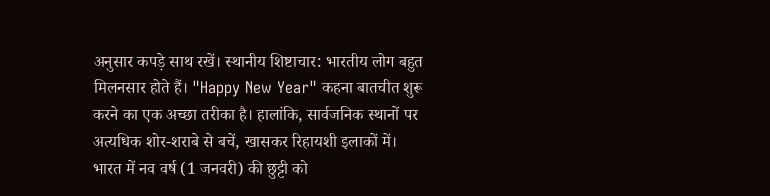अनुसार कपड़े साथ रखें। स्थानीय शिष्टाचार: भारतीय लोग बहुत मिलनसार होते हैं। "Happy New Year" कहना बातचीत शुरू करने का एक अच्छा तरीका है। हालांकि, सार्वजनिक स्थानों पर अत्यधिक शोर-शराबे से बचें, खासकर रिहायशी इलाकों में।
भारत में नव वर्ष (1 जनवरी) की छुट्टी को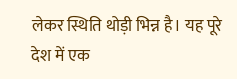लेकर स्थिति थोड़ी भिन्न है। यह पूरे देश में एक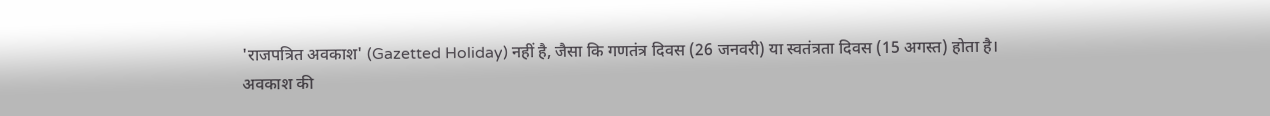'राजपत्रित अवकाश' (Gazetted Holiday) नहीं है, जैसा कि गणतंत्र दिवस (26 जनवरी) या स्वतंत्रता दिवस (15 अगस्त) होता है।
अवकाश की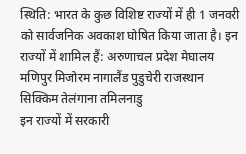स्थिति: भारत के कुछ विशिष्ट राज्यों में ही 1 जनवरी को सार्वजनिक अवकाश घोषित किया जाता है। इन राज्यों में शामिल हैं: अरुणाचल प्रदेश मेघालय मणिपुर मिजोरम नागालैंड पुडुचेरी राजस्थान सिक्किम तेलंगाना तमिलनाडु
इन राज्यों में सरकारी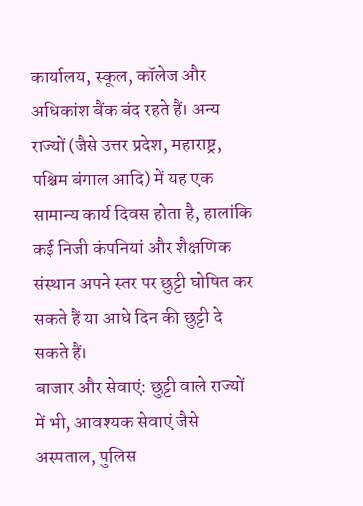कार्यालय, स्कूल, कॉलेज और अधिकांश बैंक बंद रहते हैं। अन्य राज्यों (जैसे उत्तर प्रदेश, महाराष्ट्र, पश्चिम बंगाल आदि) में यह एक सामान्य कार्य दिवस होता है, हालांकि कई निजी कंपनियां और शैक्षणिक संस्थान अपने स्तर पर छुट्टी घोषित कर सकते हैं या आधे दिन की छुट्टी दे सकते हैं।
बाजार और सेवाएं: छुट्टी वाले राज्यों में भी, आवश्यक सेवाएं जैसे अस्पताल, पुलिस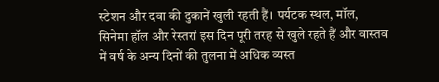स्टेशन और दवा की दुकानें खुली रहती हैं। पर्यटक स्थल, मॉल, सिनेमा हॉल और रेस्तरां इस दिन पूरी तरह से खुले रहते हैं और वास्तव में वर्ष के अन्य दिनों की तुलना में अधिक व्यस्त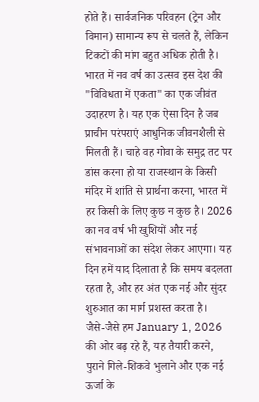होते हैं। सार्वजनिक परिवहन (ट्रेन और विमान) सामान्य रूप से चलते हैं, लेकिन टिकटों की मांग बहुत अधिक होती है।
भारत में नव वर्ष का उत्सव इस देश की "विविधता में एकता" का एक जीवंत उदाहरण है। यह एक ऐसा दिन है जब प्राचीन परंपराएं आधुनिक जीवनशैली से मिलती हैं। चाहे वह गोवा के समुद्र तट पर डांस करना हो या राजस्थान के किसी मंदिर में शांति से प्रार्थना करना, भारत में हर किसी के लिए कुछ न कुछ है। 2026 का नव वर्ष भी खुशियों और नई संभावनाओं का संदेश लेकर आएगा। यह दिन हमें याद दिलाता है कि समय बदलता रहता है, और हर अंत एक नई और सुंदर शुरुआत का मार्ग प्रशस्त करता है।
जैसे-जैसे हम January 1, 2026 की ओर बढ़ रहे हैं, यह तैयारी करने, पुराने गिले-शिकवे भुलाने और एक नई ऊर्जा के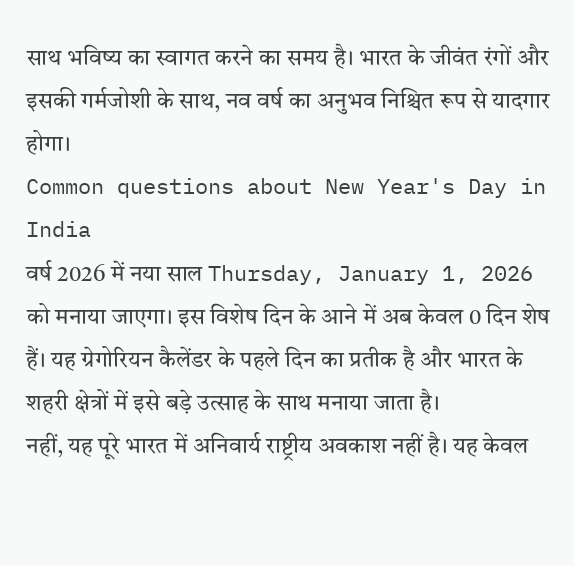साथ भविष्य का स्वागत करने का समय है। भारत के जीवंत रंगों और इसकी गर्मजोशी के साथ, नव वर्ष का अनुभव निश्चित रूप से यादगार होगा।
Common questions about New Year's Day in India
वर्ष 2026 में नया साल Thursday, January 1, 2026 को मनाया जाएगा। इस विशेष दिन के आने में अब केवल 0 दिन शेष हैं। यह ग्रेगोरियन कैलेंडर के पहले दिन का प्रतीक है और भारत के शहरी क्षेत्रों में इसे बड़े उत्साह के साथ मनाया जाता है।
नहीं, यह पूरे भारत में अनिवार्य राष्ट्रीय अवकाश नहीं है। यह केवल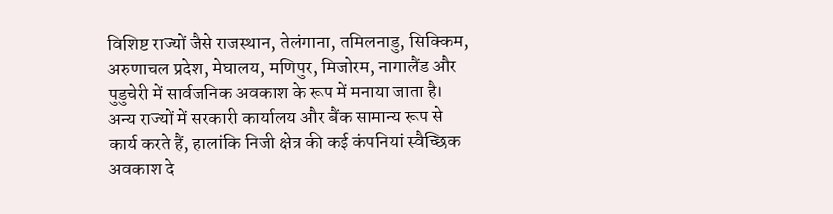विशिष्ट राज्यों जैसे राजस्थान, तेलंगाना, तमिलनाडु, सिक्किम, अरुणाचल प्रदेश, मेघालय, मणिपुर, मिजोरम, नागालैंड और पुडुचेरी में सार्वजनिक अवकाश के रूप में मनाया जाता है। अन्य राज्यों में सरकारी कार्यालय और बैंक सामान्य रूप से कार्य करते हैं, हालांकि निजी क्षेत्र की कई कंपनियां स्वैच्छिक अवकाश दे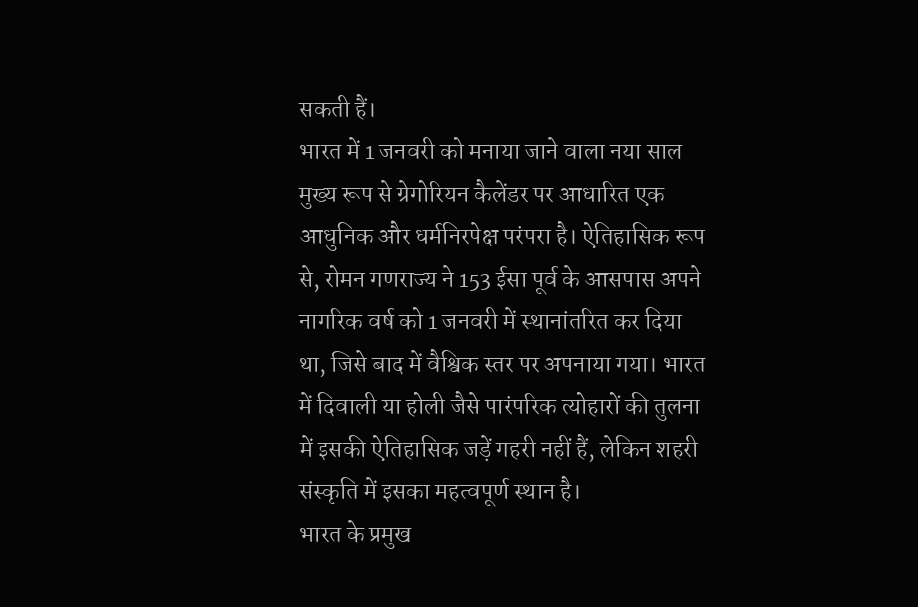सकती हैं।
भारत में 1 जनवरी को मनाया जाने वाला नया साल मुख्य रूप से ग्रेगोरियन कैलेंडर पर आधारित एक आधुनिक और धर्मनिरपेक्ष परंपरा है। ऐतिहासिक रूप से, रोमन गणराज्य ने 153 ईसा पूर्व के आसपास अपने नागरिक वर्ष को 1 जनवरी में स्थानांतरित कर दिया था, जिसे बाद में वैश्विक स्तर पर अपनाया गया। भारत में दिवाली या होली जैसे पारंपरिक त्योहारों की तुलना में इसकी ऐतिहासिक जड़ें गहरी नहीं हैं, लेकिन शहरी संस्कृति में इसका महत्वपूर्ण स्थान है।
भारत के प्रमुख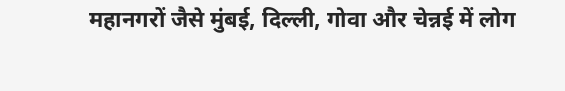महानगरों जैसे मुंबई, दिल्ली, गोवा और चेन्नई में लोग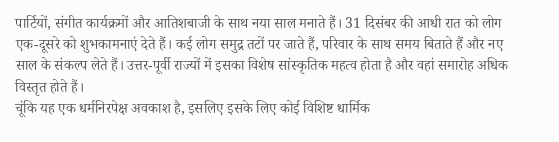पार्टियों, संगीत कार्यक्रमों और आतिशबाजी के साथ नया साल मनाते हैं। 31 दिसंबर की आधी रात को लोग एक-दूसरे को शुभकामनाएं देते हैं। कई लोग समुद्र तटों पर जाते हैं, परिवार के साथ समय बिताते हैं और नए साल के संकल्प लेते हैं। उत्तर-पूर्वी राज्यों में इसका विशेष सांस्कृतिक महत्व होता है और वहां समारोह अधिक विस्तृत होते हैं।
चूंकि यह एक धर्मनिरपेक्ष अवकाश है, इसलिए इसके लिए कोई विशिष्ट धार्मिक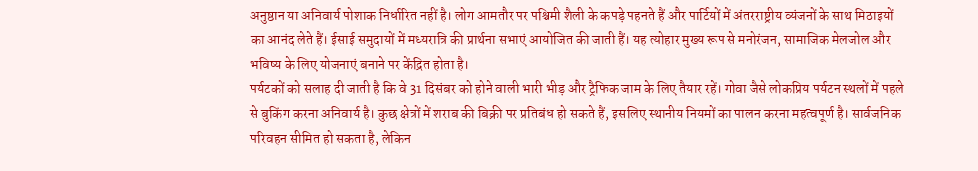अनुष्ठान या अनिवार्य पोशाक निर्धारित नहीं है। लोग आमतौर पर पश्चिमी शैली के कपड़े पहनते हैं और पार्टियों में अंतरराष्ट्रीय व्यंजनों के साथ मिठाइयों का आनंद लेते हैं। ईसाई समुदायों में मध्यरात्रि की प्रार्थना सभाएं आयोजित की जाती हैं। यह त्योहार मुख्य रूप से मनोरंजन, सामाजिक मेलजोल और भविष्य के लिए योजनाएं बनाने पर केंद्रित होता है।
पर्यटकों को सलाह दी जाती है कि वे 31 दिसंबर को होने वाली भारी भीड़ और ट्रैफिक जाम के लिए तैयार रहें। गोवा जैसे लोकप्रिय पर्यटन स्थलों में पहले से बुकिंग करना अनिवार्य है। कुछ क्षेत्रों में शराब की बिक्री पर प्रतिबंध हो सकते हैं, इसलिए स्थानीय नियमों का पालन करना महत्वपूर्ण है। सार्वजनिक परिवहन सीमित हो सकता है, लेकिन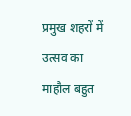प्रमुख शहरों में उत्सव का माहौल बहुत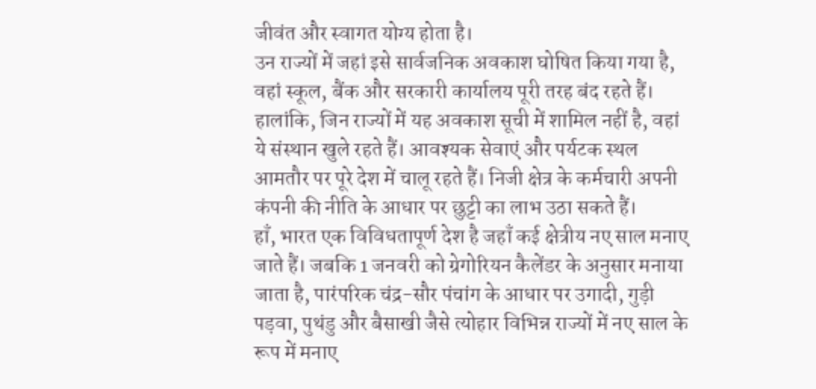जीवंत और स्वागत योग्य होता है।
उन राज्यों में जहां इसे सार्वजनिक अवकाश घोषित किया गया है, वहां स्कूल, बैंक और सरकारी कार्यालय पूरी तरह बंद रहते हैं। हालांकि, जिन राज्यों में यह अवकाश सूची में शामिल नहीं है, वहां ये संस्थान खुले रहते हैं। आवश्यक सेवाएं और पर्यटक स्थल आमतौर पर पूरे देश में चालू रहते हैं। निजी क्षेत्र के कर्मचारी अपनी कंपनी की नीति के आधार पर छुट्टी का लाभ उठा सकते हैं।
हाँ, भारत एक विविधतापूर्ण देश है जहाँ कई क्षेत्रीय नए साल मनाए जाते हैं। जबकि 1 जनवरी को ग्रेगोरियन कैलेंडर के अनुसार मनाया जाता है, पारंपरिक चंद्र-सौर पंचांग के आधार पर उगादी, गुड़ी पड़वा, पुथंडु और बैसाखी जैसे त्योहार विभिन्न राज्यों में नए साल के रूप में मनाए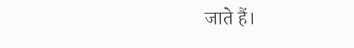जाते हैं।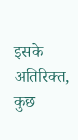इसके अतिरिक्त, कुछ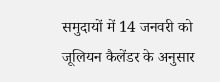समुदायों में 14 जनवरी को जूलियन कैलेंडर के अनुसार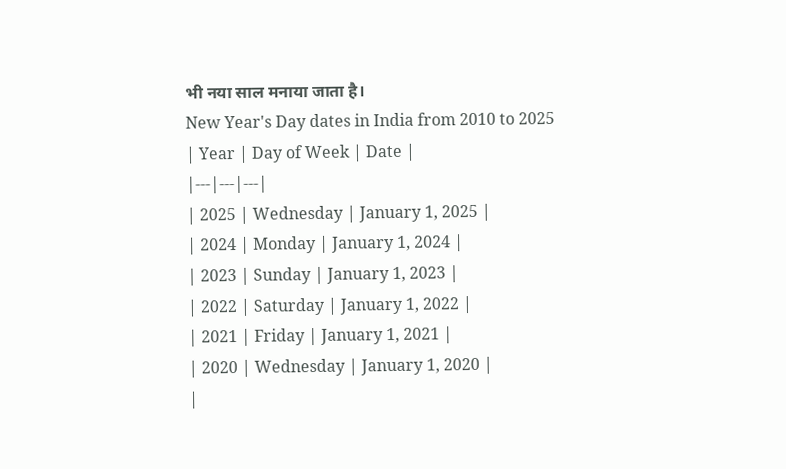भी नया साल मनाया जाता है।
New Year's Day dates in India from 2010 to 2025
| Year | Day of Week | Date |
|---|---|---|
| 2025 | Wednesday | January 1, 2025 |
| 2024 | Monday | January 1, 2024 |
| 2023 | Sunday | January 1, 2023 |
| 2022 | Saturday | January 1, 2022 |
| 2021 | Friday | January 1, 2021 |
| 2020 | Wednesday | January 1, 2020 |
|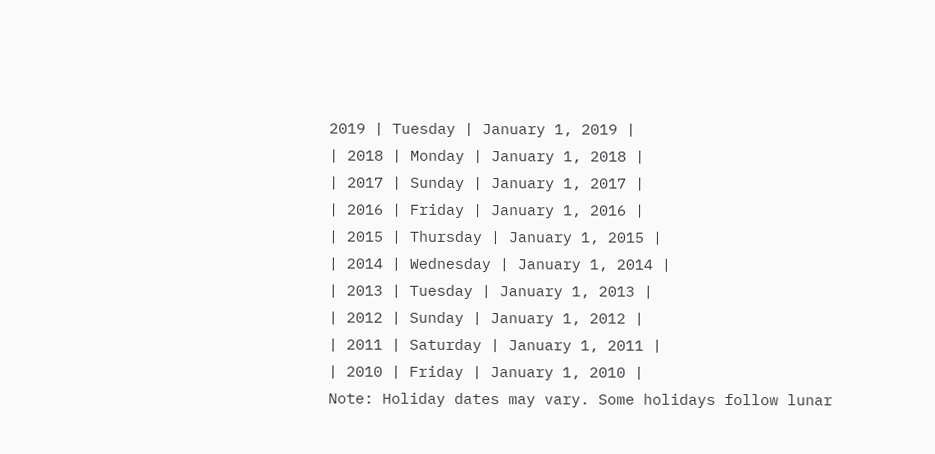2019 | Tuesday | January 1, 2019 |
| 2018 | Monday | January 1, 2018 |
| 2017 | Sunday | January 1, 2017 |
| 2016 | Friday | January 1, 2016 |
| 2015 | Thursday | January 1, 2015 |
| 2014 | Wednesday | January 1, 2014 |
| 2013 | Tuesday | January 1, 2013 |
| 2012 | Sunday | January 1, 2012 |
| 2011 | Saturday | January 1, 2011 |
| 2010 | Friday | January 1, 2010 |
Note: Holiday dates may vary. Some holidays follow lunar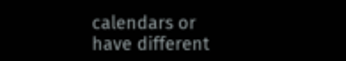calendars or have different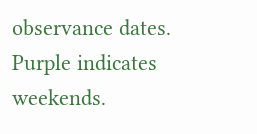observance dates. Purple indicates weekends.